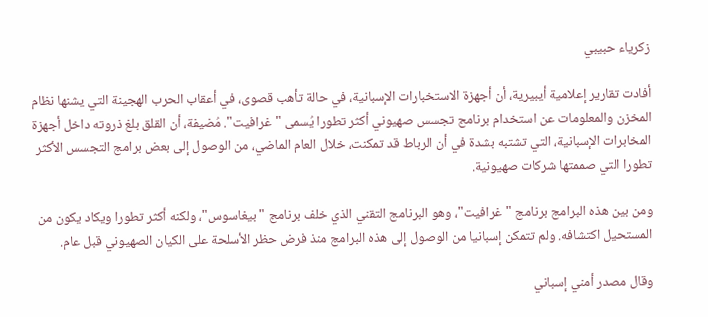زكرياء حبيبي

أفادت تقارير إعلامية أيبيرية، أن أجهزة الاستخبارات الإسبانية، في حالة تأهب قصوى، في أعقاب الحرب الهجينة التي يشنها نظام المخزن والمعلومات عن استخدام برنامج تجسس صهيوني أكثر تطورا يُسمى "غرافيت". مُضيفة، أن القلق بلغ ذروته داخل أجهزة المخابرات الإسبانية، التي تشتبه بشدة في أن الرباط قد تمكنت، خلال العام الماضي، من الوصول إلى بعض برامج التجسس الأكثر تطورا التي صممتها شركات صهيونية.

ومن بين هذه البرامج برنامج "غرافيت"، وهو البرنامج التقني الذي خلف برنامج "بيغاسوس"، ولكنه أكثر تطورا ويكاد يكون من المستحيل اكتشافه. ولم تتمكن إسبانيا من الوصول إلى هذه البرامج منذ فرض حظر الأسلحة على الكيان الصهيوني قبل عام.

وقال مصدر أمني إسباني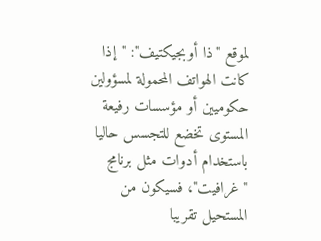لموقع "ذا أوبجيكتيف": "إذا كانت الهواتف المحمولة لمسؤولين حكوميين أو مؤسسات رفيعة المستوى تخضع للتجسس حاليا باستخدام أدوات مثل برنامج "غرافيت"، فسيكون من المستحيل تقريبا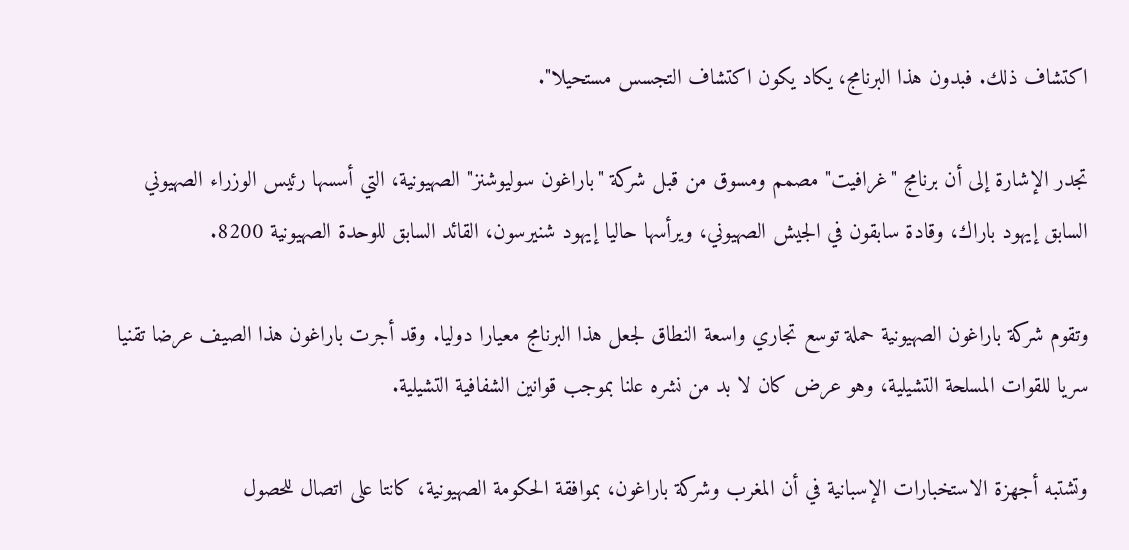اكتشاف ذلك. فبدون هذا البرنامج، يكاد يكون اكتشاف التجسس مستحيلا".

تجدر الإشارة إلى أن برنامج "غرافيت" مصمم ومسوق من قبل شركة "باراغون سوليوشنز" الصهيونية، التي أسسها رئيس الوزراء الصهيوني السابق إيهود باراك، وقادة سابقون في الجيش الصهيوني، ويرأسها حاليا إيهود شنيرسون، القائد السابق للوحدة الصهيونية 8200.

وتقوم شركة باراغون الصهيونية حملة توسع تجاري واسعة النطاق لجعل هذا البرنامج معيارا دوليا. وقد أجرت باراغون هذا الصيف عرضا تقنيا سريا للقوات المسلحة التشيلية، وهو عرض كان لا بد من نشره علنا بموجب قوانين الشفافية التشيلية.

وتشتبه أجهزة الاستخبارات الإسبانية في أن المغرب وشركة باراغون، بموافقة الحكومة الصهيونية، كانتا على اتصال للحصول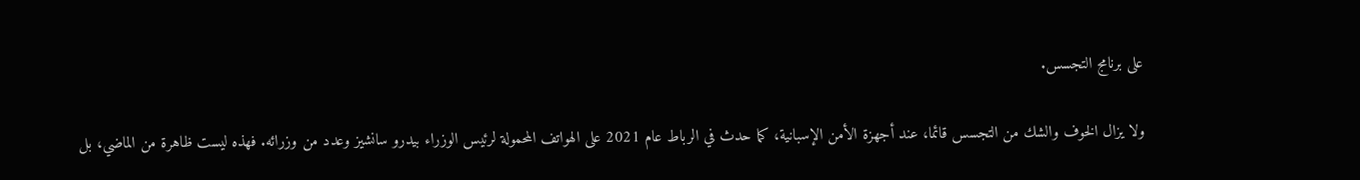على برنامج التجسس.

ولا يزال الخوف والشك من التجسس قائما، عند أجهزة الأمن الإسبانية، كما حدث في الرباط عام 2021 على الهواتف المحمولة لرئيس الوزراء بيدرو سانشيز وعدد من وزرائه. فهذه ليست ظاهرة من الماضي، بل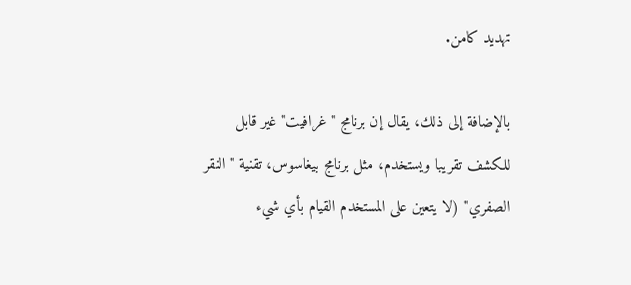تهديد كامن.

بالإضافة إلى ذلك، يقال إن برنامج "غرافيت" غير قابل للكشف تقريبا ويستخدم، مثل برنامج بيغاسوس، تقنية "النقر الصفري" (لا يتعين على المستخدم القيام بأي شيء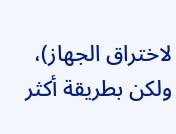لاختراق الجهاز)، ولكن بطريقة أكثر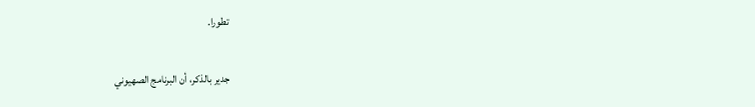تطورا.

جدير بالذكر، أن البرنامج الصهيوني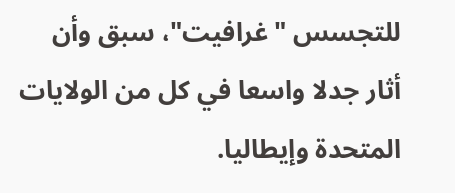للتجسس "غرافيت"، سبق وأن أثار جدلا واسعا في كل من الولايات المتحدة وإيطاليا.